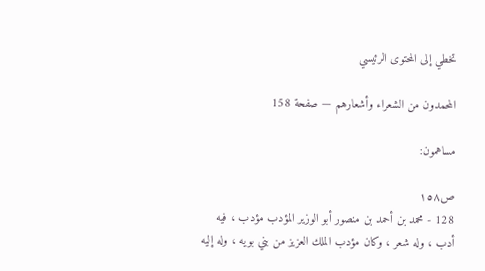تخطي إلى المحتوى الرئيسي

المحمدون من الشعراء وأشعارهم — صفحة 158

مساهمون:

ص١٥٨
128 - محمد بن أحمد بن منصور أبو الوزير المؤدب مؤدب ، فيه أدب ، وله شعر ، وكان مؤدب الملك العزيز من بني بويه ، وله إليه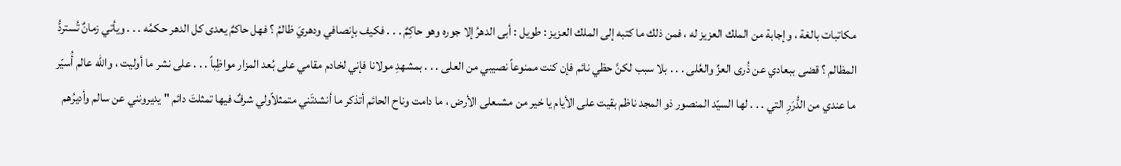مكاتبات بالغة ، وإجابة من الملك العزيز له ، فمن ذلك ما كتبه إلى الملك العزيز : طويل : أبى الدهرُ إلا جوره وهو حاكِمٌ . . . فكيف بإنصافي ودهريَ ظالمُ ؟ فهل حاكمٌ يعدى كل الدهر حكمُه . . . ويأتي زمانٌ تُستردُّ المظالم ؟ قضى ببعادي عن ذُرى العزِّ والعُلى . . . بلا سبب لكنَّ حظي نائم فإن كنت ممنوعاً نصيبي من العلى . . . بمشهدِ مولانا فإني لخادم مقامي على بُعد المزار مواظِباً . . . على نشر ما أوليت ، والله عالم أُسيّر ما عندي من الدُّرَرِ التي . . . لها السيّد المنصور ذو المجد ناظم بقيت على الأيام يا خير من مشىعلى الأرض ، ما دامت وناح الحائم أتذكر ما أنشدتَني متمثلاًولي شرفٌ فيها تمثلتَ دائم " يديرونني عن سالم وأديرُهم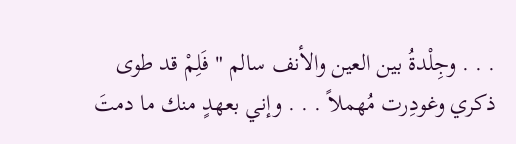. . . وجِلْدةُ بين العين والأنف سالم " فَلِمْ قد طوى ذكري وغودِرت مُهملاً . . . وإني بعهدٍ منك ما دمتَ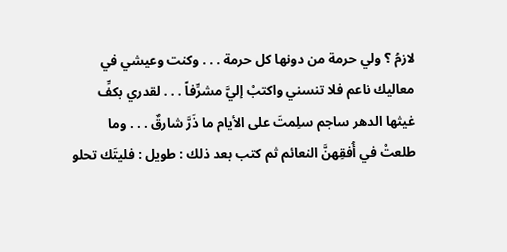لازمُ ؟ ولي حرمة من دونها كل حرمة . . . وكنت وعيشي في معاليك ناعم فلا تنسني واكتبْ إليَّ مشرِّفاً . . . لقدري بكفِّ غيثها الدهر ساجم سلِمتَ على الأيام ما ذَرَّ شارقٌ . . . وما طلعتْ في أُفقِهنَّ النعائم ثم كتب بعد ذلك : طويل : فليتَك تحلو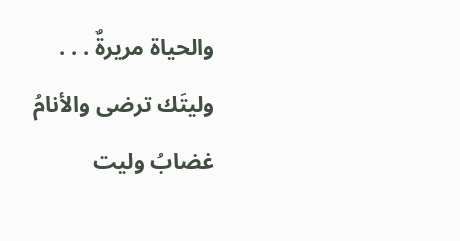والحياة مريرةٌ . . . وليتَك ترضى والأنامُ غضابُ وليت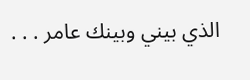الذي بيني وبينك عامر . . .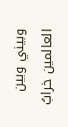وبيني وبين العالمين خرابُ